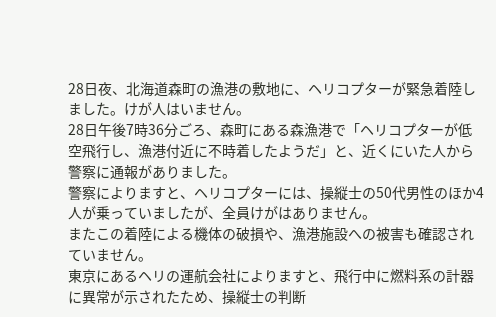28日夜、北海道森町の漁港の敷地に、ヘリコプターが緊急着陸しました。けが人はいません。
28日午後7時36分ごろ、森町にある森漁港で「ヘリコプターが低空飛行し、漁港付近に不時着したようだ」と、近くにいた人から警察に通報がありました。
警察によりますと、ヘリコプターには、操縦士の50代男性のほか4人が乗っていましたが、全員けがはありません。
またこの着陸による機体の破損や、漁港施設への被害も確認されていません。
東京にあるヘリの運航会社によりますと、飛行中に燃料系の計器に異常が示されたため、操縦士の判断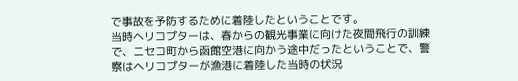で事故を予防するために着陸したということです。
当時ヘリコプターは、春からの観光事業に向けた夜間飛行の訓練で、ニセコ町から函館空港に向かう途中だったということで、警察はヘリコプターが漁港に着陸した当時の状況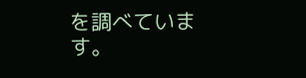を調べています。